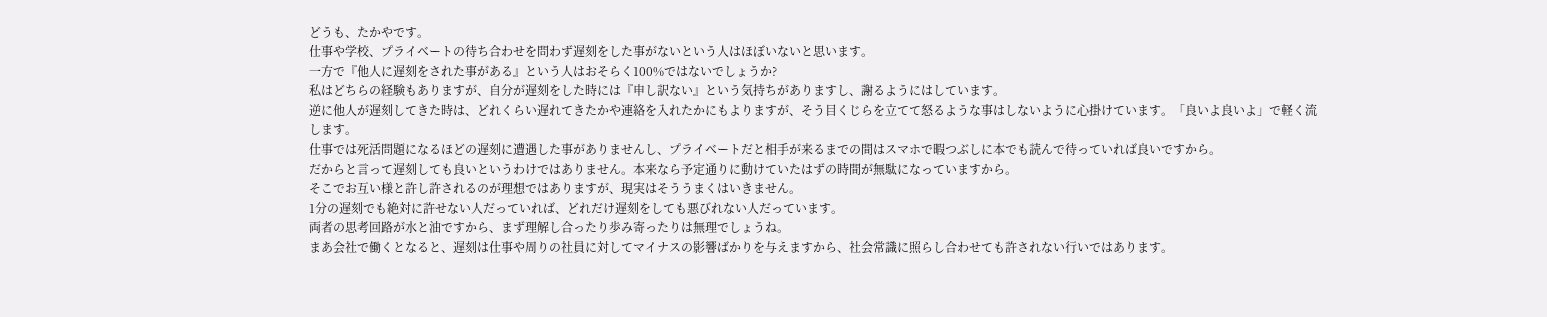どうも、たかやです。
仕事や学校、プライベートの待ち合わせを問わず遅刻をした事がないという人はほぼいないと思います。
一方で『他人に遅刻をされた事がある』という人はおそらく100%ではないでしょうか?
私はどちらの経験もありますが、自分が遅刻をした時には『申し訳ない』という気持ちがありますし、謝るようにはしています。
逆に他人が遅刻してきた時は、どれくらい遅れてきたかや連絡を入れたかにもよりますが、そう目くじらを立てて怒るような事はしないように心掛けています。「良いよ良いよ」で軽く流します。
仕事では死活問題になるほどの遅刻に遭遇した事がありませんし、プライベートだと相手が来るまでの間はスマホで暇つぶしに本でも読んで待っていれば良いですから。
だからと言って遅刻しても良いというわけではありません。本来なら予定通りに動けていたはずの時間が無駄になっていますから。
そこでお互い様と許し許されるのが理想ではありますが、現実はそううまくはいきません。
1分の遅刻でも絶対に許せない人だっていれば、どれだけ遅刻をしても悪びれない人だっています。
両者の思考回路が水と油ですから、まず理解し合ったり歩み寄ったりは無理でしょうね。
まあ会社で働くとなると、遅刻は仕事や周りの社員に対してマイナスの影響ばかりを与えますから、社会常識に照らし合わせても許されない行いではあります。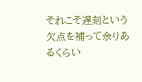それこそ遅刻という欠点を補って余りあるくらい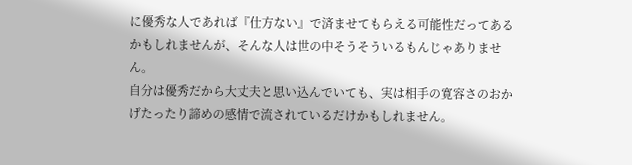に優秀な人であれば『仕方ない』で済ませてもらえる可能性だってあるかもしれませんが、そんな人は世の中そうそういるもんじゃありません。
自分は優秀だから大丈夫と思い込んでいても、実は相手の寛容さのおかげたったり諦めの感情で流されているだけかもしれません。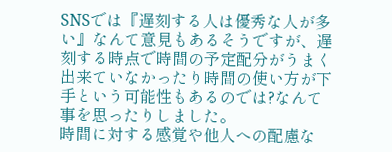SNSでは『遅刻する人は優秀な人が多い』なんて意見もあるそうですが、遅刻する時点で時間の予定配分がうまく出来ていなかったり時間の使い方が下手という可能性もあるのでは?なんて事を思ったりしました。
時間に対する感覚や他人への配慮な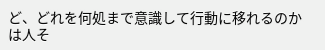ど、どれを何処まで意識して行動に移れるのかは人そ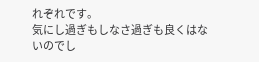れぞれです。
気にし過ぎもしなさ過ぎも良くはないのでし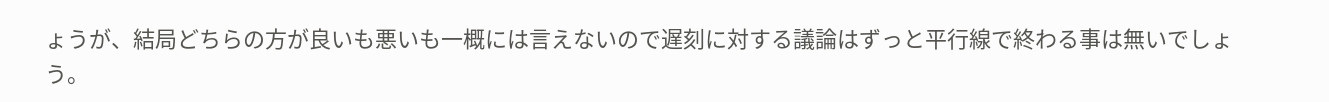ょうが、結局どちらの方が良いも悪いも一概には言えないので遅刻に対する議論はずっと平行線で終わる事は無いでしょう。